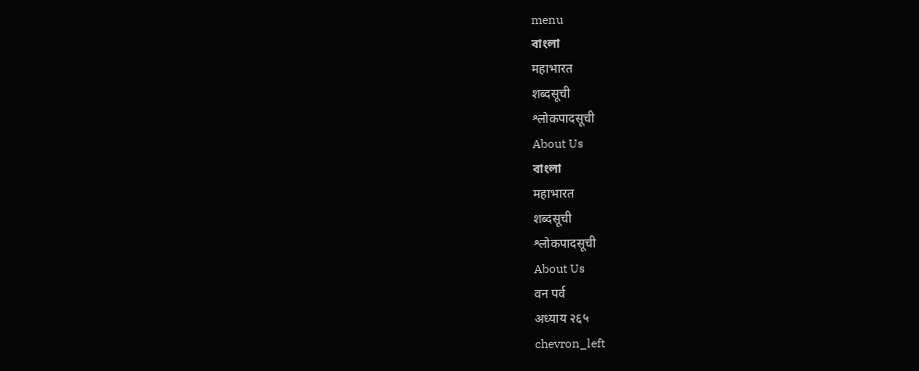menu
বাংলা
महाभारत
शब्दसूची
श्लोकपादसूची
About Us
বাংলা
महाभारत
शब्दसूची
श्लोकपादसूची
About Us
वन पर्व
अध्याय २६५
chevron_left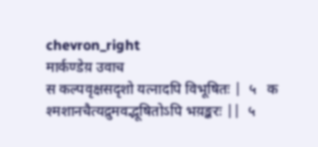chevron_right
मार्कण्डेय़ उवाच
स कल्पवृक्षसदृशो यत्नादपि विभूषितः |  ५   क
श्मशानचैत्यद्रुमवद्भूषितोऽपि भय़ङ्करः ||  ५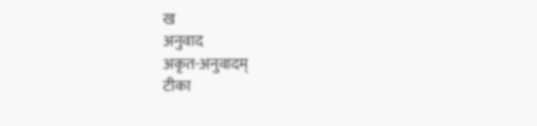ख
अनुवाद
अकृत-अनुवादम्
टीका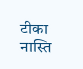टीका नास्ति